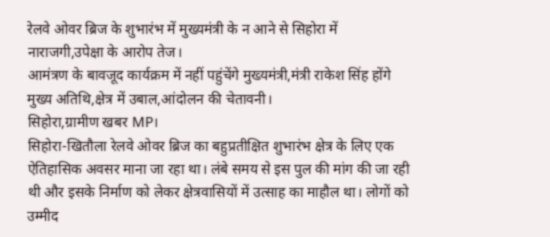रेलवे ओवर ब्रिज के शुभारंभ में मुख्यमंत्री के न आने से सिहोरा में नाराजगी,उपेक्षा के आरोप तेज।
आमंत्रण के बावजूद कार्यक्रम में नहीं पहुंचेंगे मुख्यमंत्री,मंत्री राकेश सिंह होंगे मुख्य अतिथि,क्षेत्र में उबाल,आंदोलन की चेतावनी।
सिहोरा,ग्रामीण खबर MP।
सिहोरा-खितौला रेलवे ओवर ब्रिज का बहुप्रतीक्षित शुभारंभ क्षेत्र के लिए एक ऐतिहासिक अवसर माना जा रहा था। लंबे समय से इस पुल की मांग की जा रही थी और इसके निर्माण को लेकर क्षेत्रवासियों में उत्साह का माहौल था। लोगों को उम्मीद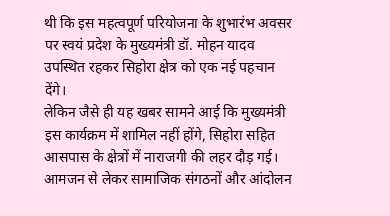थी कि इस महत्वपूर्ण परियोजना के शुभारंभ अवसर पर स्वयं प्रदेश के मुख्यमंत्री डॉ. मोहन यादव उपस्थित रहकर सिहोरा क्षेत्र को एक नई पहचान देंगे।
लेकिन जैसे ही यह खबर सामने आई कि मुख्यमंत्री इस कार्यक्रम में शामिल नहीं होंगे, सिहोरा सहित आसपास के क्षेत्रों में नाराजगी की लहर दौड़ गई। आमजन से लेकर सामाजिक संगठनों और आंदोलन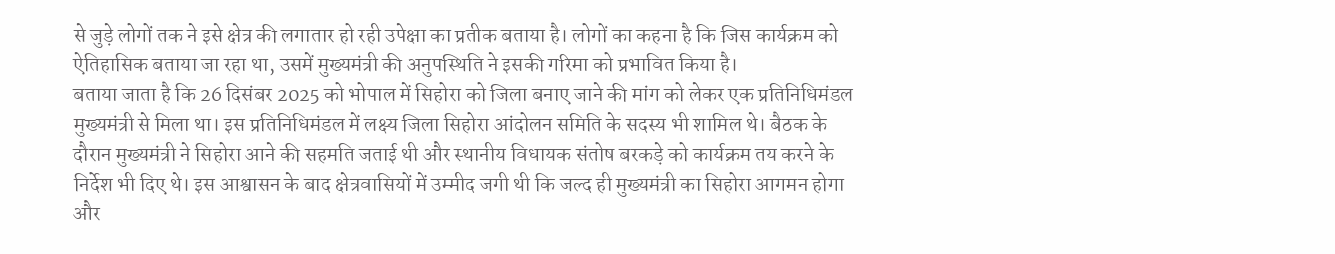से जुड़े लोगों तक ने इसे क्षेत्र की लगातार हो रही उपेक्षा का प्रतीक बताया है। लोगों का कहना है कि जिस कार्यक्रम को ऐतिहासिक बताया जा रहा था, उसमें मुख्यमंत्री की अनुपस्थिति ने इसकी गरिमा को प्रभावित किया है।
बताया जाता है कि 26 दिसंबर 2025 को भोपाल में सिहोरा को जिला बनाए जाने की मांग को लेकर एक प्रतिनिधिमंडल मुख्यमंत्री से मिला था। इस प्रतिनिधिमंडल में लक्ष्य जिला सिहोरा आंदोलन समिति के सदस्य भी शामिल थे। बैठक के दौरान मुख्यमंत्री ने सिहोरा आने की सहमति जताई थी और स्थानीय विधायक संतोष बरकड़े को कार्यक्रम तय करने के निर्देश भी दिए थे। इस आश्वासन के बाद क्षेत्रवासियों में उम्मीद जगी थी कि जल्द ही मुख्यमंत्री का सिहोरा आगमन होगा और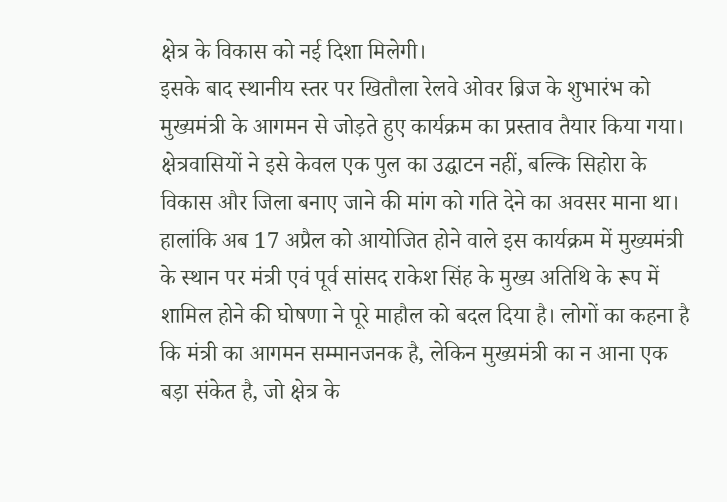क्षेत्र के विकास को नई दिशा मिलेगी।
इसके बाद स्थानीय स्तर पर खितौला रेलवे ओवर ब्रिज के शुभारंभ को मुख्यमंत्री के आगमन से जोड़ते हुए कार्यक्रम का प्रस्ताव तैयार किया गया। क्षेत्रवासियों ने इसे केवल एक पुल का उद्घाटन नहीं, बल्कि सिहोरा के विकास और जिला बनाए जाने की मांग को गति देने का अवसर माना था।
हालांकि अब 17 अप्रैल को आयोजित होने वाले इस कार्यक्रम में मुख्यमंत्री के स्थान पर मंत्री एवं पूर्व सांसद राकेश सिंह के मुख्य अतिथि के रूप में शामिल होने की घोषणा ने पूरे माहौल को बदल दिया है। लोगों का कहना है कि मंत्री का आगमन सम्मानजनक है, लेकिन मुख्यमंत्री का न आना एक बड़ा संकेत है, जो क्षेत्र के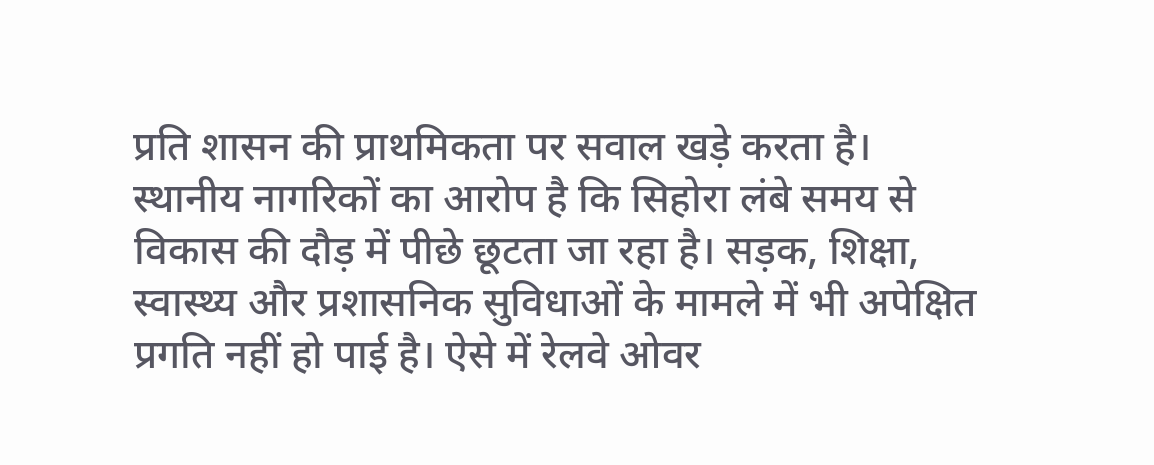प्रति शासन की प्राथमिकता पर सवाल खड़े करता है।
स्थानीय नागरिकों का आरोप है कि सिहोरा लंबे समय से विकास की दौड़ में पीछे छूटता जा रहा है। सड़क, शिक्षा, स्वास्थ्य और प्रशासनिक सुविधाओं के मामले में भी अपेक्षित प्रगति नहीं हो पाई है। ऐसे में रेलवे ओवर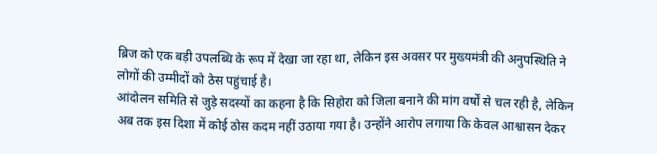ब्रिज को एक बड़ी उपलब्धि के रूप में देखा जा रहा था, लेकिन इस अवसर पर मुख्यमंत्री की अनुपस्थिति ने लोगों की उम्मीदों को ठेस पहुंचाई है।
आंदोलन समिति से जुड़े सदस्यों का कहना है कि सिहोरा को जिला बनाने की मांग वर्षों से चल रही है, लेकिन अब तक इस दिशा में कोई ठोस कदम नहीं उठाया गया है। उन्होंने आरोप लगाया कि केवल आश्वासन देकर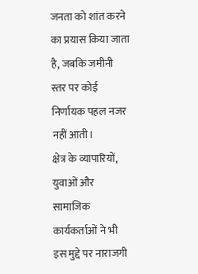जनता को शांत करने का प्रयास किया जाता है, जबकि जमीनी स्तर पर कोई निर्णायक पहल नजर नहीं आती।
क्षेत्र के व्यापारियों, युवाओं और सामाजिक कार्यकर्ताओं ने भी इस मुद्दे पर नाराजगी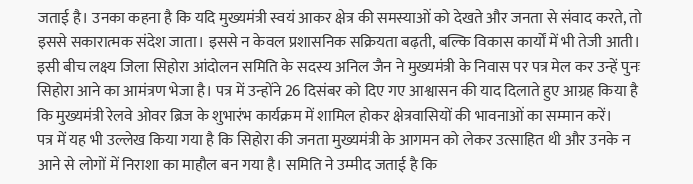जताई है। उनका कहना है कि यदि मुख्यमंत्री स्वयं आकर क्षेत्र की समस्याओं को देखते और जनता से संवाद करते, तो इससे सकारात्मक संदेश जाता। इससे न केवल प्रशासनिक सक्रियता बढ़ती, बल्कि विकास कार्यों में भी तेजी आती।
इसी बीच लक्ष्य जिला सिहोरा आंदोलन समिति के सदस्य अनिल जैन ने मुख्यमंत्री के निवास पर पत्र मेल कर उन्हें पुनः सिहोरा आने का आमंत्रण भेजा है। पत्र में उन्होंने 26 दिसंबर को दिए गए आश्वासन की याद दिलाते हुए आग्रह किया है कि मुख्यमंत्री रेलवे ओवर ब्रिज के शुभारंभ कार्यक्रम में शामिल होकर क्षेत्रवासियों की भावनाओं का सम्मान करें।
पत्र में यह भी उल्लेख किया गया है कि सिहोरा की जनता मुख्यमंत्री के आगमन को लेकर उत्साहित थी और उनके न आने से लोगों में निराशा का माहौल बन गया है। समिति ने उम्मीद जताई है कि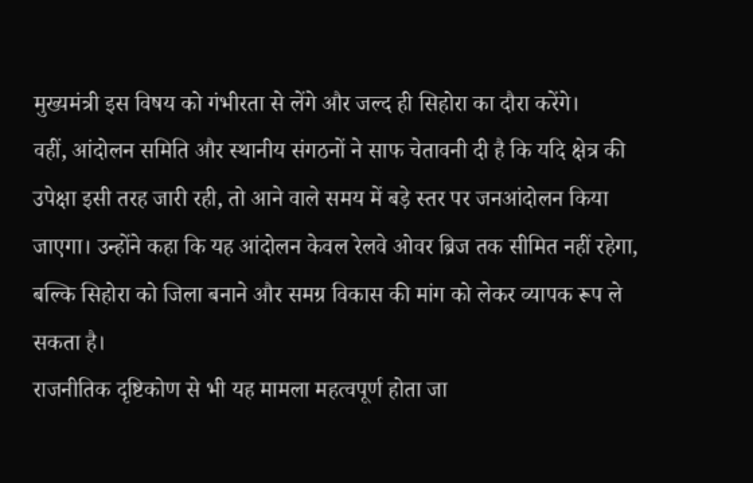मुख्यमंत्री इस विषय को गंभीरता से लेंगे और जल्द ही सिहोरा का दौरा करेंगे।
वहीं, आंदोलन समिति और स्थानीय संगठनों ने साफ चेतावनी दी है कि यदि क्षेत्र की उपेक्षा इसी तरह जारी रही, तो आने वाले समय में बड़े स्तर पर जनआंदोलन किया जाएगा। उन्होंने कहा कि यह आंदोलन केवल रेलवे ओवर ब्रिज तक सीमित नहीं रहेगा, बल्कि सिहोरा को जिला बनाने और समग्र विकास की मांग को लेकर व्यापक रूप ले सकता है।
राजनीतिक दृष्टिकोण से भी यह मामला महत्वपूर्ण होता जा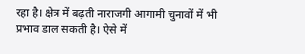रहा है। क्षेत्र में बढ़ती नाराजगी आगामी चुनावों में भी प्रभाव डाल सकती है। ऐसे में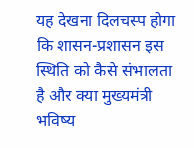यह देखना दिलचस्प होगा कि शासन-प्रशासन इस स्थिति को कैसे संभालता है और क्या मुख्यमंत्री भविष्य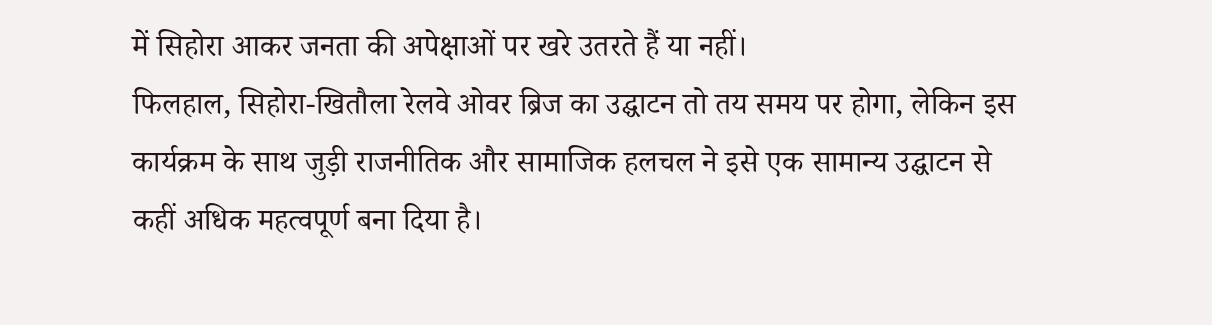में सिहोरा आकर जनता की अपेक्षाओं पर खरे उतरते हैं या नहीं।
फिलहाल, सिहोरा-खितौला रेलवे ओवर ब्रिज का उद्घाटन तो तय समय पर होगा, लेकिन इस कार्यक्रम के साथ जुड़ी राजनीतिक और सामाजिक हलचल ने इसे एक सामान्य उद्घाटन से कहीं अधिक महत्वपूर्ण बना दिया है।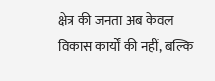क्षेत्र की जनता अब केवल विकास कार्यों की नहीं, बल्कि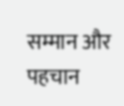सम्मान और पहचान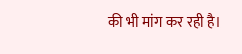की भी मांग कर रही है।